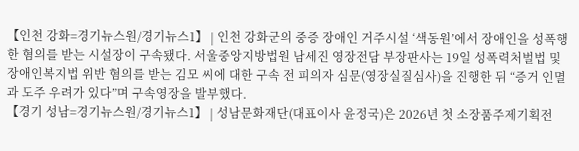【인천 강화=경기뉴스원/경기뉴스1】 | 인천 강화군의 중증 장애인 거주시설 ‘색동원’에서 장애인을 성폭행한 혐의를 받는 시설장이 구속됐다. 서울중앙지방법원 남세진 영장전담 부장판사는 19일 성폭력처벌법 및 장애인복지법 위반 혐의를 받는 김모 씨에 대한 구속 전 피의자 심문(영장실질심사)을 진행한 뒤 “증거 인멸과 도주 우려가 있다”며 구속영장을 발부했다.
【경기 성남=경기뉴스원/경기뉴스1】 | 성남문화재단(대표이사 윤정국)은 2026년 첫 소장품주제기획전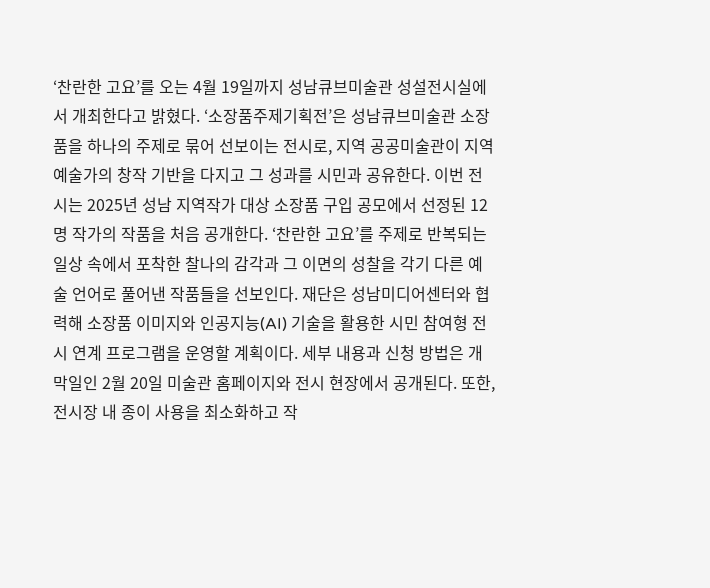‘찬란한 고요’를 오는 4월 19일까지 성남큐브미술관 성설전시실에서 개최한다고 밝혔다. ‘소장품주제기획전’은 성남큐브미술관 소장품을 하나의 주제로 묶어 선보이는 전시로, 지역 공공미술관이 지역 예술가의 창작 기반을 다지고 그 성과를 시민과 공유한다. 이번 전시는 2025년 성남 지역작가 대상 소장품 구입 공모에서 선정된 12명 작가의 작품을 처음 공개한다. ‘찬란한 고요’를 주제로 반복되는 일상 속에서 포착한 찰나의 감각과 그 이면의 성찰을 각기 다른 예술 언어로 풀어낸 작품들을 선보인다. 재단은 성남미디어센터와 협력해 소장품 이미지와 인공지능(AI) 기술을 활용한 시민 참여형 전시 연계 프로그램을 운영할 계획이다. 세부 내용과 신청 방법은 개막일인 2월 20일 미술관 홈페이지와 전시 현장에서 공개된다. 또한, 전시장 내 종이 사용을 최소화하고 작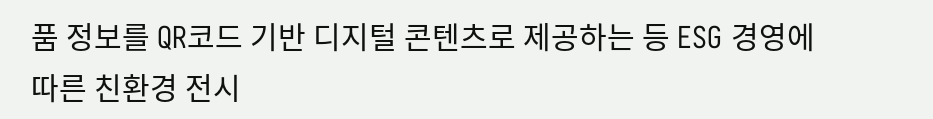품 정보를 QR코드 기반 디지털 콘텐츠로 제공하는 등 ESG 경영에 따른 친환경 전시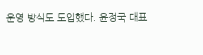운영 방식도 도입했다. 윤정국 대표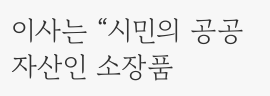이사는 “시민의 공공 자산인 소장품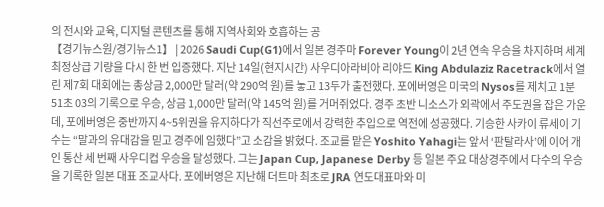의 전시와 교육, 디지털 콘텐츠를 통해 지역사회와 호흡하는 공
【경기뉴스원/경기뉴스1】 | 2026 Saudi Cup(G1)에서 일본 경주마 Forever Young이 2년 연속 우승을 차지하며 세계 최정상급 기량을 다시 한 번 입증했다. 지난 14일(현지시간) 사우디아라비아 리야드 King Abdulaziz Racetrack에서 열린 제7회 대회에는 총상금 2,000만 달러(약 290억 원)를 놓고 13두가 출전했다. 포에버영은 미국의 Nysos를 제치고 1분 51초 03의 기록으로 우승, 상금 1,000만 달러(약 145억 원)를 거머쥐었다. 경주 초반 니소스가 외곽에서 주도권을 잡은 가운데, 포에버영은 중반까지 4~5위권을 유지하다가 직선주로에서 강력한 추입으로 역전에 성공했다. 기승한 사카이 류세이 기수는 “말과의 유대감을 믿고 경주에 임했다”고 소감을 밝혔다. 조교를 맡은 Yoshito Yahagi는 앞서 ‘판탈라사’에 이어 개인 통산 세 번째 사우디컵 우승을 달성했다. 그는 Japan Cup, Japanese Derby 등 일본 주요 대상경주에서 다수의 우승을 기록한 일본 대표 조교사다. 포에버영은 지난해 더트마 최초로 JRA 연도대표마와 미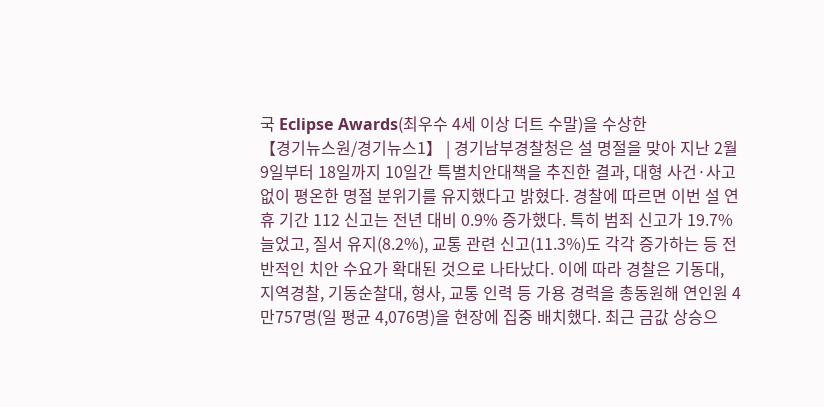국 Eclipse Awards(최우수 4세 이상 더트 수말)을 수상한
【경기뉴스원/경기뉴스1】 | 경기남부경찰청은 설 명절을 맞아 지난 2월 9일부터 18일까지 10일간 특별치안대책을 추진한 결과, 대형 사건·사고 없이 평온한 명절 분위기를 유지했다고 밝혔다. 경찰에 따르면 이번 설 연휴 기간 112 신고는 전년 대비 0.9% 증가했다. 특히 범죄 신고가 19.7% 늘었고, 질서 유지(8.2%), 교통 관련 신고(11.3%)도 각각 증가하는 등 전반적인 치안 수요가 확대된 것으로 나타났다. 이에 따라 경찰은 기동대, 지역경찰, 기동순찰대, 형사, 교통 인력 등 가용 경력을 총동원해 연인원 4만757명(일 평균 4,076명)을 현장에 집중 배치했다. 최근 금값 상승으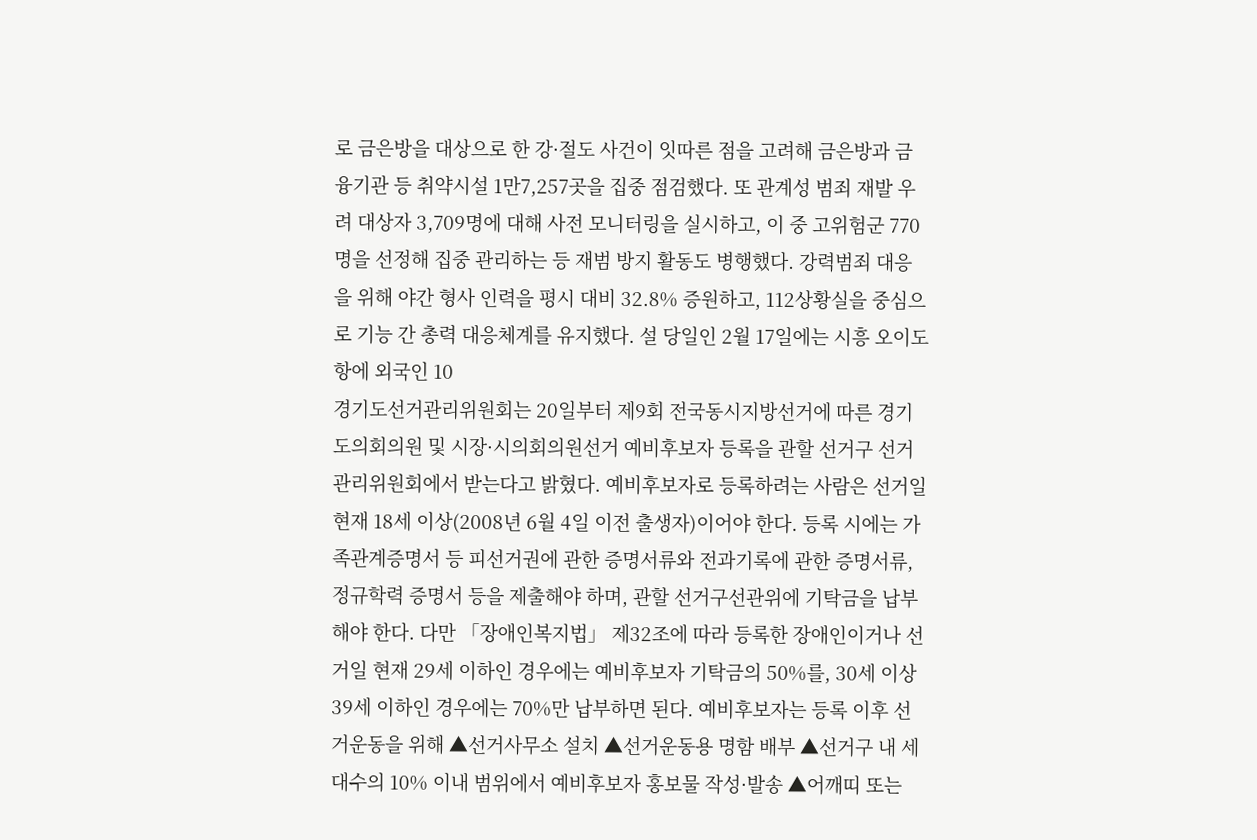로 금은방을 대상으로 한 강·절도 사건이 잇따른 점을 고려해 금은방과 금융기관 등 취약시설 1만7,257곳을 집중 점검했다. 또 관계성 범죄 재발 우려 대상자 3,709명에 대해 사전 모니터링을 실시하고, 이 중 고위험군 770명을 선정해 집중 관리하는 등 재범 방지 활동도 병행했다. 강력범죄 대응을 위해 야간 형사 인력을 평시 대비 32.8% 증원하고, 112상황실을 중심으로 기능 간 총력 대응체계를 유지했다. 설 당일인 2월 17일에는 시흥 오이도항에 외국인 10
경기도선거관리위원회는 20일부터 제9회 전국동시지방선거에 따른 경기도의회의원 및 시장·시의회의원선거 예비후보자 등록을 관할 선거구 선거관리위원회에서 받는다고 밝혔다. 예비후보자로 등록하려는 사람은 선거일 현재 18세 이상(2008년 6월 4일 이전 출생자)이어야 한다. 등록 시에는 가족관계증명서 등 피선거권에 관한 증명서류와 전과기록에 관한 증명서류, 정규학력 증명서 등을 제출해야 하며, 관할 선거구선관위에 기탁금을 납부해야 한다. 다만 「장애인복지법」 제32조에 따라 등록한 장애인이거나 선거일 현재 29세 이하인 경우에는 예비후보자 기탁금의 50%를, 30세 이상 39세 이하인 경우에는 70%만 납부하면 된다. 예비후보자는 등록 이후 선거운동을 위해 ▲선거사무소 설치 ▲선거운동용 명함 배부 ▲선거구 내 세대수의 10% 이내 범위에서 예비후보자 홍보물 작성·발송 ▲어깨띠 또는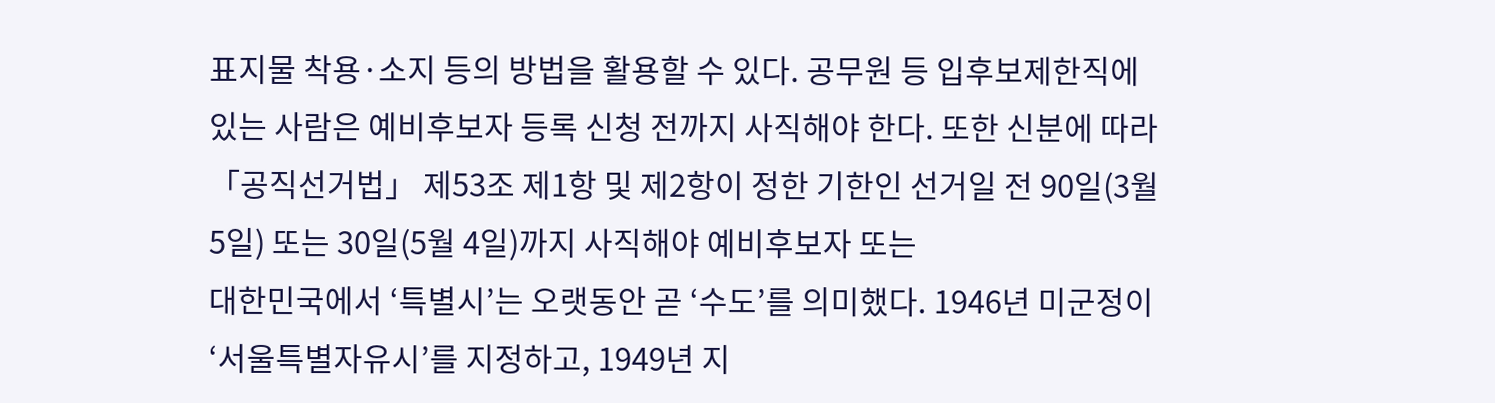표지물 착용·소지 등의 방법을 활용할 수 있다. 공무원 등 입후보제한직에 있는 사람은 예비후보자 등록 신청 전까지 사직해야 한다. 또한 신분에 따라 「공직선거법」 제53조 제1항 및 제2항이 정한 기한인 선거일 전 90일(3월 5일) 또는 30일(5월 4일)까지 사직해야 예비후보자 또는
대한민국에서 ‘특별시’는 오랫동안 곧 ‘수도’를 의미했다. 1946년 미군정이 ‘서울특별자유시’를 지정하고, 1949년 지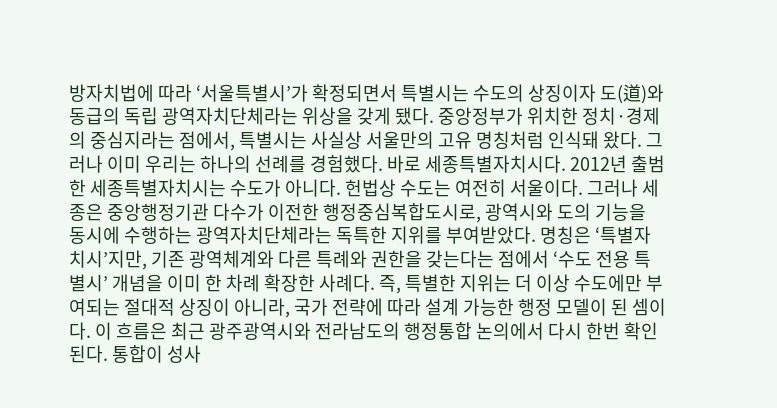방자치법에 따라 ‘서울특별시’가 확정되면서 특별시는 수도의 상징이자 도(道)와 동급의 독립 광역자치단체라는 위상을 갖게 됐다. 중앙정부가 위치한 정치·경제의 중심지라는 점에서, 특별시는 사실상 서울만의 고유 명칭처럼 인식돼 왔다. 그러나 이미 우리는 하나의 선례를 경험했다. 바로 세종특별자치시다. 2012년 출범한 세종특별자치시는 수도가 아니다. 헌법상 수도는 여전히 서울이다. 그러나 세종은 중앙행정기관 다수가 이전한 행정중심복합도시로, 광역시와 도의 기능을 동시에 수행하는 광역자치단체라는 독특한 지위를 부여받았다. 명칭은 ‘특별자치시’지만, 기존 광역체계와 다른 특례와 권한을 갖는다는 점에서 ‘수도 전용 특별시’ 개념을 이미 한 차례 확장한 사례다. 즉, 특별한 지위는 더 이상 수도에만 부여되는 절대적 상징이 아니라, 국가 전략에 따라 설계 가능한 행정 모델이 된 셈이다. 이 흐름은 최근 광주광역시와 전라남도의 행정통합 논의에서 다시 한번 확인된다. 통합이 성사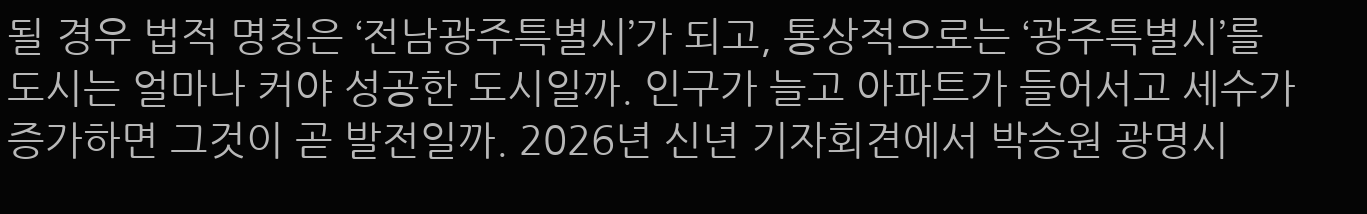될 경우 법적 명칭은 ‘전남광주특별시’가 되고, 통상적으로는 ‘광주특별시’를
도시는 얼마나 커야 성공한 도시일까. 인구가 늘고 아파트가 들어서고 세수가 증가하면 그것이 곧 발전일까. 2026년 신년 기자회견에서 박승원 광명시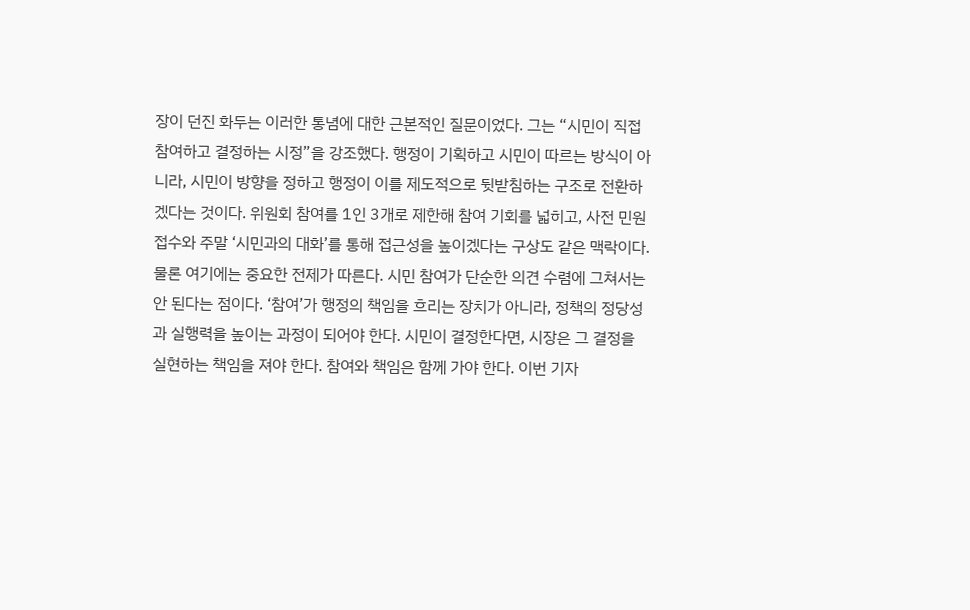장이 던진 화두는 이러한 통념에 대한 근본적인 질문이었다. 그는 “시민이 직접 참여하고 결정하는 시정”을 강조했다. 행정이 기획하고 시민이 따르는 방식이 아니라, 시민이 방향을 정하고 행정이 이를 제도적으로 뒷받침하는 구조로 전환하겠다는 것이다. 위원회 참여를 1인 3개로 제한해 참여 기회를 넓히고, 사전 민원 접수와 주말 ‘시민과의 대화’를 통해 접근성을 높이겠다는 구상도 같은 맥락이다. 물론 여기에는 중요한 전제가 따른다. 시민 참여가 단순한 의견 수렴에 그쳐서는 안 된다는 점이다. ‘참여’가 행정의 책임을 흐리는 장치가 아니라, 정책의 정당성과 실행력을 높이는 과정이 되어야 한다. 시민이 결정한다면, 시장은 그 결정을 실현하는 책임을 져야 한다. 참여와 책임은 함께 가야 한다. 이번 기자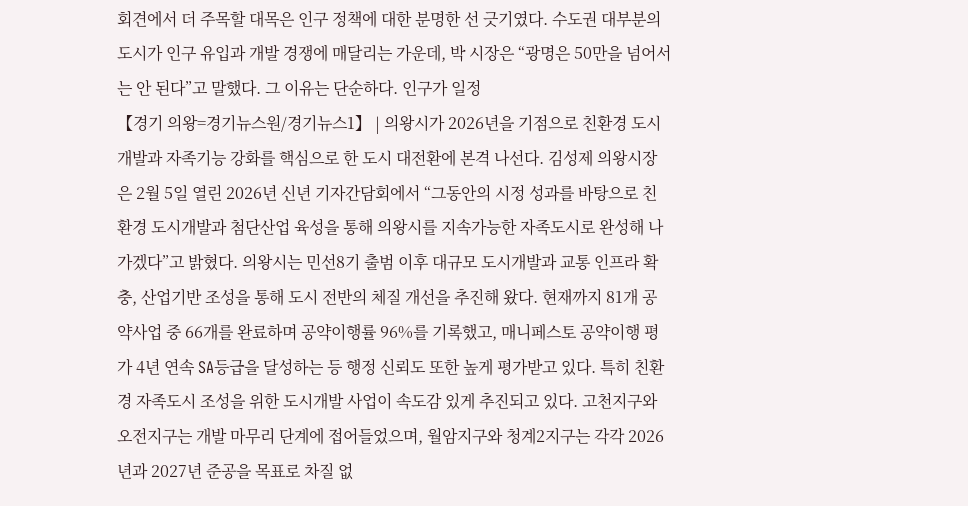회견에서 더 주목할 대목은 인구 정책에 대한 분명한 선 긋기였다. 수도권 대부분의 도시가 인구 유입과 개발 경쟁에 매달리는 가운데, 박 시장은 “광명은 50만을 넘어서는 안 된다”고 말했다. 그 이유는 단순하다. 인구가 일정
【경기 의왕=경기뉴스원/경기뉴스1】 | 의왕시가 2026년을 기점으로 친환경 도시개발과 자족기능 강화를 핵심으로 한 도시 대전환에 본격 나선다. 김성제 의왕시장은 2월 5일 열린 2026년 신년 기자간담회에서 “그동안의 시정 성과를 바탕으로 친환경 도시개발과 첨단산업 육성을 통해 의왕시를 지속가능한 자족도시로 완성해 나가겠다”고 밝혔다. 의왕시는 민선8기 출범 이후 대규모 도시개발과 교통 인프라 확충, 산업기반 조성을 통해 도시 전반의 체질 개선을 추진해 왔다. 현재까지 81개 공약사업 중 66개를 완료하며 공약이행률 96%를 기록했고, 매니페스토 공약이행 평가 4년 연속 SA등급을 달성하는 등 행정 신뢰도 또한 높게 평가받고 있다. 특히 친환경 자족도시 조성을 위한 도시개발 사업이 속도감 있게 추진되고 있다. 고천지구와 오전지구는 개발 마무리 단계에 접어들었으며, 월암지구와 청계2지구는 각각 2026년과 2027년 준공을 목표로 차질 없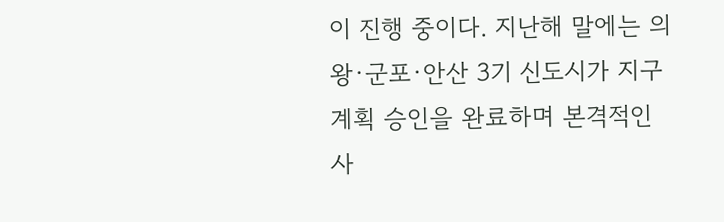이 진행 중이다. 지난해 말에는 의왕·군포·안산 3기 신도시가 지구계획 승인을 완료하며 본격적인 사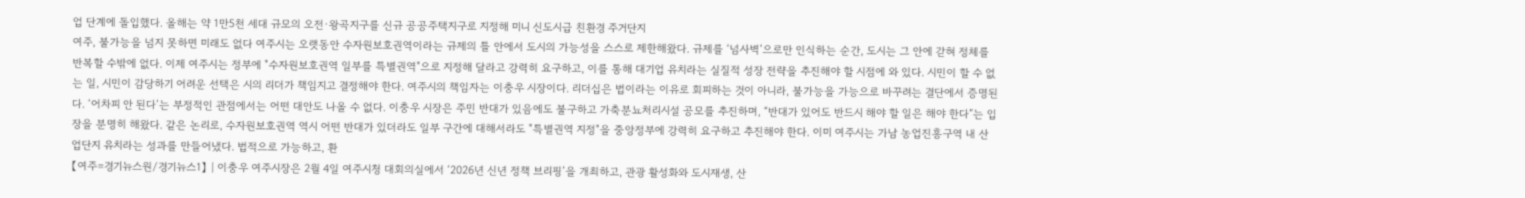업 단계에 돌입했다. 올해는 약 1만5천 세대 규모의 오전·왕곡지구를 신규 공공주택지구로 지정해 미니 신도시급 친환경 주거단지
여주, 불가능을 넘지 못하면 미래도 없다 여주시는 오랫동안 수자원보호권역이라는 규제의 틀 안에서 도시의 가능성을 스스로 제한해왔다. 규제를 ‘넘사벽’으로만 인식하는 순간, 도시는 그 안에 갇혀 정체를 반복할 수밖에 없다. 이제 여주시는 정부에 "수자원보호권역 일부를 특별권역"으로 지정해 달라고 강력히 요구하고, 이를 통해 대기업 유치라는 실질적 성장 전략을 추진해야 할 시점에 와 있다. 시민이 할 수 없는 일, 시민이 감당하기 어려운 선택은 시의 리더가 책임지고 결정해야 한다. 여주시의 책임자는 이충우 시장이다. 리더십은 법이라는 이유로 회피하는 것이 아니라, 불가능을 가능으로 바꾸려는 결단에서 증명된다. ‘어차피 안 된다’는 부정적인 관점에서는 어떤 대안도 나올 수 없다. 이충우 시장은 주민 반대가 있음에도 불구하고 가축분뇨처리시설 공모를 추진하며, “반대가 있어도 반드시 해야 할 일은 해야 한다”는 입장을 분명히 해왔다. 같은 논리로, 수자원보호권역 역시 어떤 반대가 있더라도 일부 구간에 대해서라도 "특별권역 지정"을 중앙정부에 강력히 요구하고 추진해야 한다. 이미 여주시는 가남 농업진흥구역 내 산업단지 유치라는 성과를 만들어냈다. 법적으로 가능하고, 환
【여주=경기뉴스원/경기뉴스1】 | 이충우 여주시장은 2월 4일 여주시청 대회의실에서 ‘2026년 신년 정책 브리핑’을 개최하고, 관광 활성화와 도시재생, 산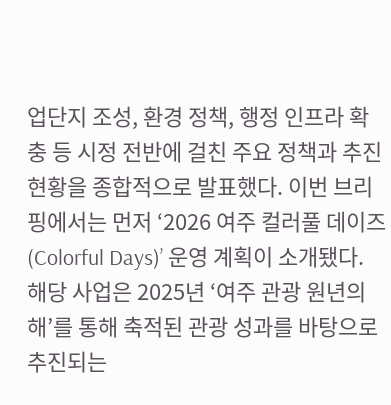업단지 조성, 환경 정책, 행정 인프라 확충 등 시정 전반에 걸친 주요 정책과 추진 현황을 종합적으로 발표했다. 이번 브리핑에서는 먼저 ‘2026 여주 컬러풀 데이즈(Colorful Days)’ 운영 계획이 소개됐다. 해당 사업은 2025년 ‘여주 관광 원년의 해’를 통해 축적된 관광 성과를 바탕으로 추진되는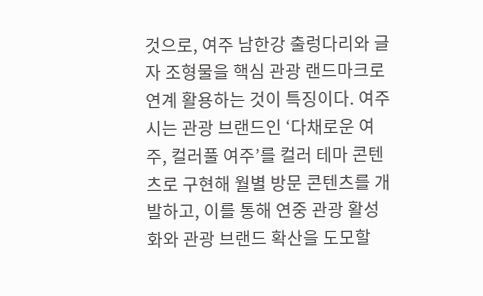것으로, 여주 남한강 출렁다리와 글자 조형물을 핵심 관광 랜드마크로 연계 활용하는 것이 특징이다. 여주시는 관광 브랜드인 ‘다채로운 여주, 컬러풀 여주’를 컬러 테마 콘텐츠로 구현해 월별 방문 콘텐츠를 개발하고, 이를 통해 연중 관광 활성화와 관광 브랜드 확산을 도모할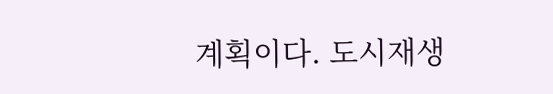계획이다. 도시재생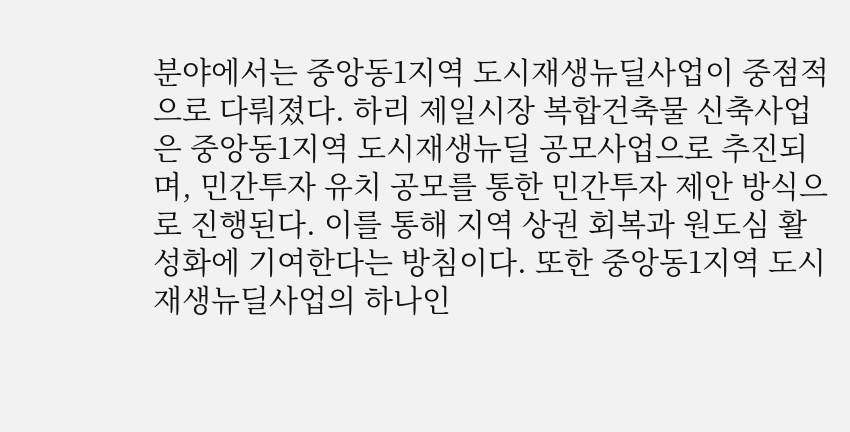분야에서는 중앙동1지역 도시재생뉴딜사업이 중점적으로 다뤄졌다. 하리 제일시장 복합건축물 신축사업은 중앙동1지역 도시재생뉴딜 공모사업으로 추진되며, 민간투자 유치 공모를 통한 민간투자 제안 방식으로 진행된다. 이를 통해 지역 상권 회복과 원도심 활성화에 기여한다는 방침이다. 또한 중앙동1지역 도시재생뉴딜사업의 하나인